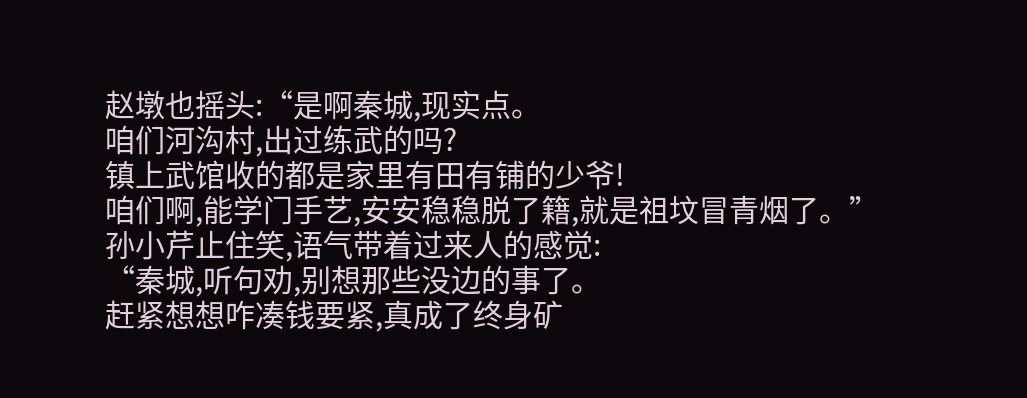赵墩也摇头:“是啊秦城,现实点。
咱们河沟村,出过练武的吗?
镇上武馆收的都是家里有田有铺的少爷!
咱们啊,能学门手艺,安安稳稳脱了籍,就是祖坟冒青烟了。”
孙小芹止住笑,语气带着过来人的感觉:
“秦城,听句劝,别想那些没边的事了。
赶紧想想咋凑钱要紧,真成了终身矿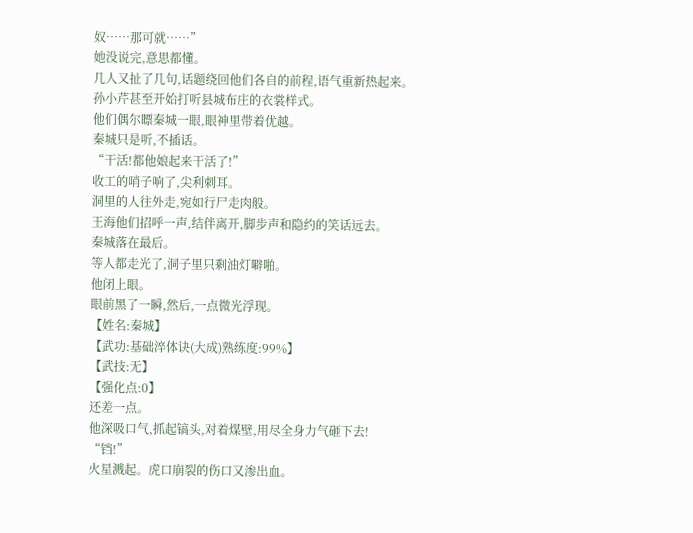奴……那可就……”
她没说完,意思都懂。
几人又扯了几句,话题绕回他们各自的前程,语气重新热起来。
孙小芹甚至开始打听县城布庄的衣裳样式。
他们偶尔瞟秦城一眼,眼神里带着优越。
秦城只是听,不插话。
“干活!都他娘起来干活了!”
收工的哨子响了,尖利刺耳。
洞里的人往外走,宛如行尸走肉般。
王海他们招呼一声,结伴离开,脚步声和隐约的笑话远去。
秦城落在最后。
等人都走光了,洞子里只剩油灯噼啪。
他闭上眼。
眼前黑了一瞬,然后,一点微光浮现。
【姓名:秦城】
【武功:基础淬体诀(大成)熟练度:99%】
【武技:无】
【强化点:0】
还差一点。
他深吸口气,抓起镐头,对着煤壁,用尽全身力气砸下去!
“铛!”
火星溅起。虎口崩裂的伤口又渗出血。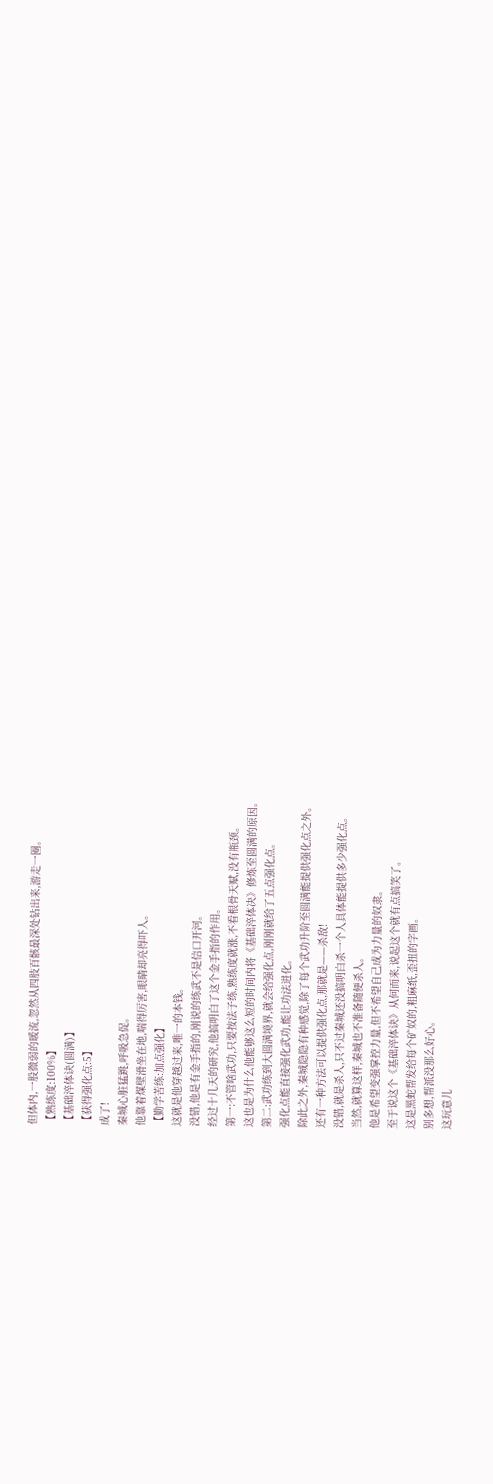但体内,一股微弱的暖流,忽然从四肢百骸最深处钻出来,游走一圈。
【熟练度:100%】
【基础淬体诀(圆满)】
【获得强化点:5】
成了!
秦城心脏猛跳,呼吸急促。
他靠着煤壁滑坐在地,喘得厉害,眼睛却亮得吓人。
【勤学苦练:加点强化】
这就是他穿越过来,唯一的本钱。
没错,他是有金手指的,刚说的练武不是信口开河。
经过十几天的研究,他搞明白了这个金手指的作用。
第一:不管啥武功,只要按法子练,熟练度就涨,不看根骨天赋,没有瓶颈。
这也是为什么他能够这么短的时间内将《基础淬体决》修炼至圆满的原因。
第二:武功练到大圆满境界,就会给强化点,刚刚就给了五点强化点。
强化点能直接强化武功,能让功法进化。
除此之外,秦城隐隐有种感觉,除了每个武功升阶至圆满能提供强化点之外。
还有一种方法可以提供强化点,那就是——杀敌!
没错,就是杀人,只不过秦城还没搞明白杀一个人具体能提供多少强化点。
当然,就算这样,秦城也不准备随便杀人。
他是希望变强掌控力量,但不希望自己成为力量的奴隶。
至于说这个《基础淬体诀》从何而来,说起这个就有点搞笑了。
这是黑蛇帮发给每个矿奴的,粗麻纸,歪扭的字画。
别多想,帮派没那么好心。
这玩意儿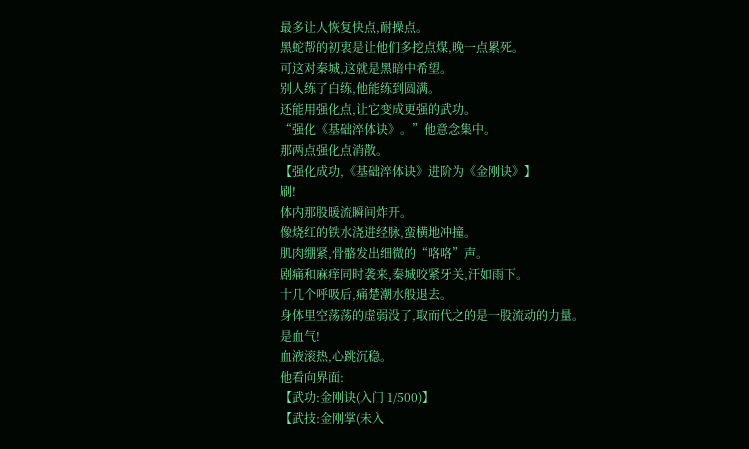最多让人恢复快点,耐操点。
黑蛇帮的初衷是让他们多挖点煤,晚一点累死。
可这对秦城,这就是黑暗中希望。
别人练了白练,他能练到圆满。
还能用强化点,让它变成更强的武功。
“强化《基础淬体诀》。”他意念集中。
那两点强化点消散。
【强化成功,《基础淬体诀》进阶为《金刚诀》】
刷!
体内那股暖流瞬间炸开。
像烧红的铁水浇进经脉,蛮横地冲撞。
肌肉绷紧,骨骼发出细微的“咯咯”声。
剧痛和麻痒同时袭来,秦城咬紧牙关,汗如雨下。
十几个呼吸后,痛楚潮水般退去。
身体里空荡荡的虚弱没了,取而代之的是一股流动的力量。
是血气!
血液滚热,心跳沉稳。
他看向界面:
【武功:金刚诀(入门 1/500)】
【武技:金刚掌(未入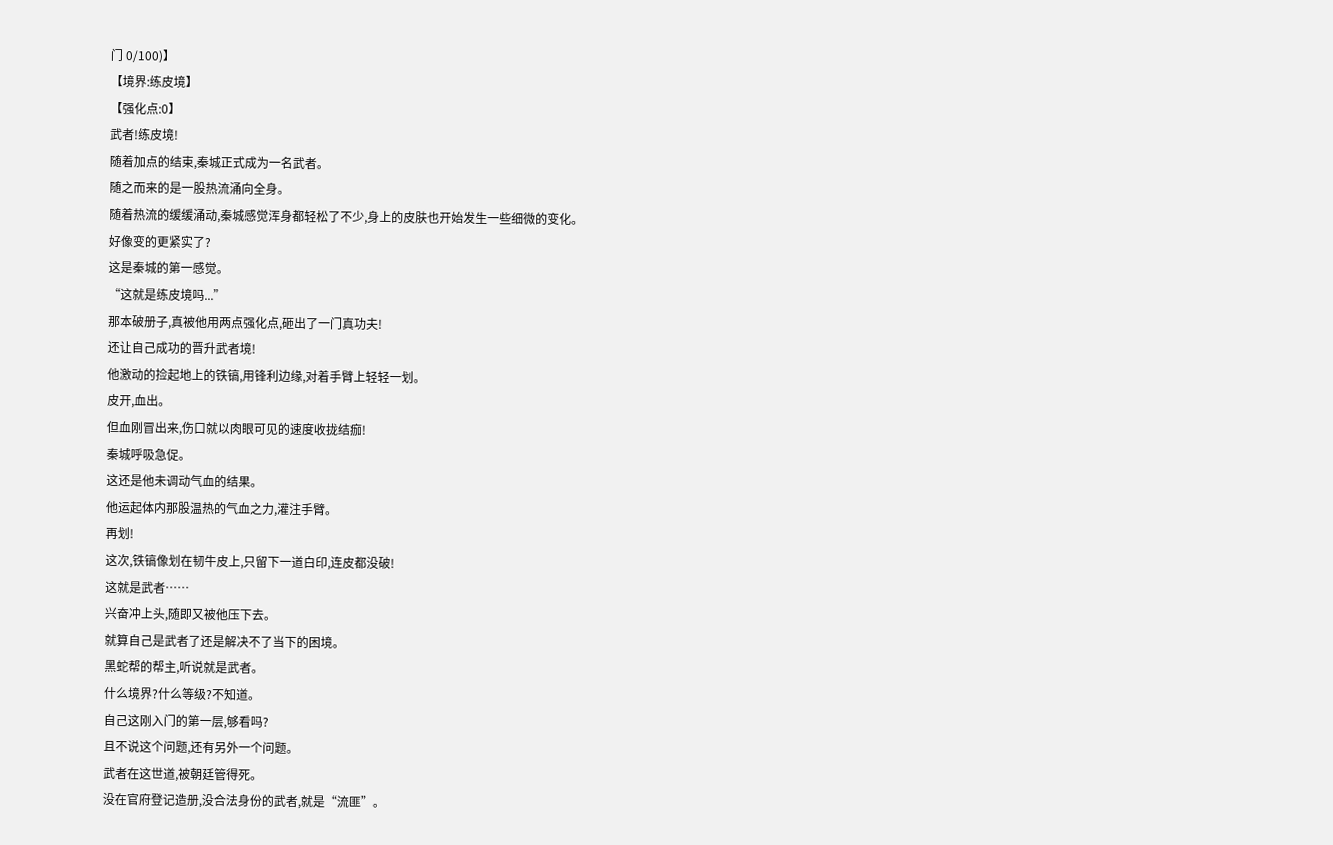门 0/100)】
【境界:练皮境】
【强化点:0】
武者!练皮境!
随着加点的结束,秦城正式成为一名武者。
随之而来的是一股热流涌向全身。
随着热流的缓缓涌动,秦城感觉浑身都轻松了不少,身上的皮肤也开始发生一些细微的变化。
好像变的更紧实了?
这是秦城的第一感觉。
“这就是练皮境吗...”
那本破册子,真被他用两点强化点,砸出了一门真功夫!
还让自己成功的晋升武者境!
他激动的捡起地上的铁镐,用锋利边缘,对着手臂上轻轻一划。
皮开,血出。
但血刚冒出来,伤口就以肉眼可见的速度收拢结痂!
秦城呼吸急促。
这还是他未调动气血的结果。
他运起体内那股温热的气血之力,灌注手臂。
再划!
这次,铁镐像划在韧牛皮上,只留下一道白印,连皮都没破!
这就是武者……
兴奋冲上头,随即又被他压下去。
就算自己是武者了还是解决不了当下的困境。
黑蛇帮的帮主,听说就是武者。
什么境界?什么等级?不知道。
自己这刚入门的第一层,够看吗?
且不说这个问题,还有另外一个问题。
武者在这世道,被朝廷管得死。
没在官府登记造册,没合法身份的武者,就是“流匪”。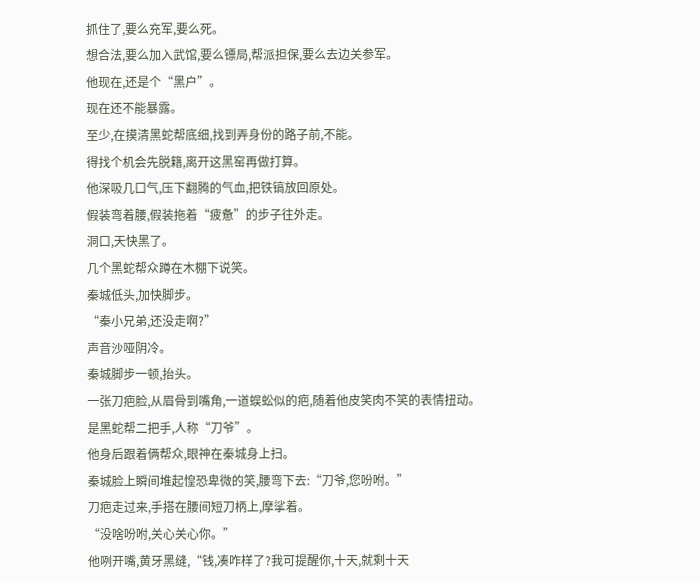抓住了,要么充军,要么死。
想合法,要么加入武馆,要么镖局,帮派担保,要么去边关参军。
他现在,还是个“黑户”。
现在还不能暴露。
至少,在摸清黑蛇帮底细,找到弄身份的路子前,不能。
得找个机会先脱籍,离开这黑窑再做打算。
他深吸几口气,压下翻腾的气血,把铁镐放回原处。
假装弯着腰,假装拖着“疲惫”的步子往外走。
洞口,天快黑了。
几个黑蛇帮众蹲在木棚下说笑。
秦城低头,加快脚步。
“秦小兄弟,还没走啊?”
声音沙哑阴冷。
秦城脚步一顿,抬头。
一张刀疤脸,从眉骨到嘴角,一道蜈蚣似的疤,随着他皮笑肉不笑的表情扭动。
是黑蛇帮二把手,人称“刀爷”。
他身后跟着俩帮众,眼神在秦城身上扫。
秦城脸上瞬间堆起惶恐卑微的笑,腰弯下去:“刀爷,您吩咐。”
刀疤走过来,手搭在腰间短刀柄上,摩挲着。
“没啥吩咐,关心关心你。”
他咧开嘴,黄牙黑缝,“钱,凑咋样了?我可提醒你,十天,就剩十天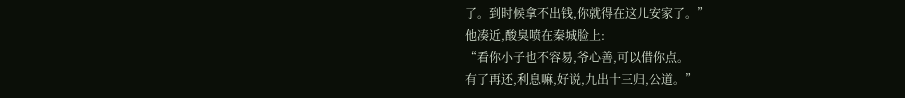了。到时候拿不出钱,你就得在这儿安家了。”
他凑近,酸臭喷在秦城脸上:
“看你小子也不容易,爷心善,可以借你点。
有了再还,利息嘛,好说,九出十三归,公道。”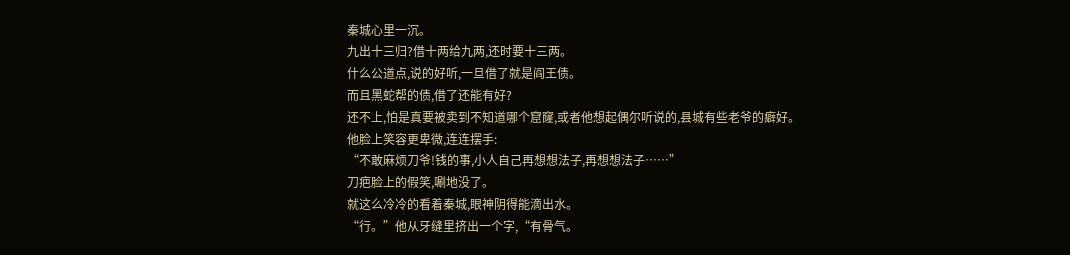秦城心里一沉。
九出十三归?借十两给九两,还时要十三两。
什么公道点,说的好听,一旦借了就是阎王债。
而且黑蛇帮的债,借了还能有好?
还不上,怕是真要被卖到不知道哪个窟窿,或者他想起偶尔听说的,县城有些老爷的癖好。
他脸上笑容更卑微,连连摆手:
“不敢麻烦刀爷!钱的事,小人自己再想想法子,再想想法子……”
刀疤脸上的假笑,唰地没了。
就这么冷冷的看着秦城,眼神阴得能滴出水。
“行。”他从牙缝里挤出一个字,“有骨气。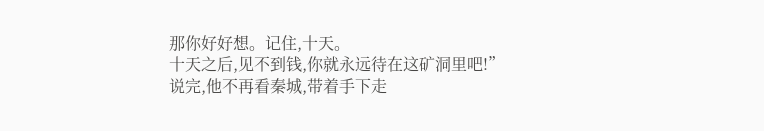那你好好想。记住,十天。
十天之后,见不到钱,你就永远待在这矿洞里吧!”
说完,他不再看秦城,带着手下走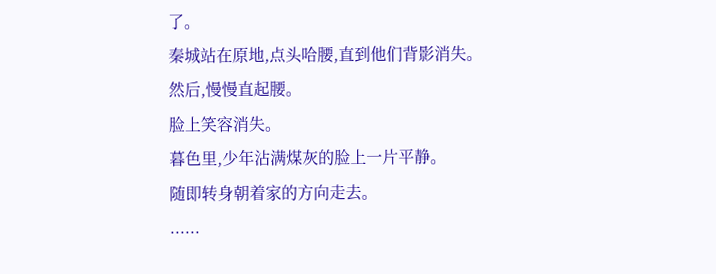了。
秦城站在原地,点头哈腰,直到他们背影消失。
然后,慢慢直起腰。
脸上笑容消失。
暮色里,少年沾满煤灰的脸上一片平静。
随即转身朝着家的方向走去。
......